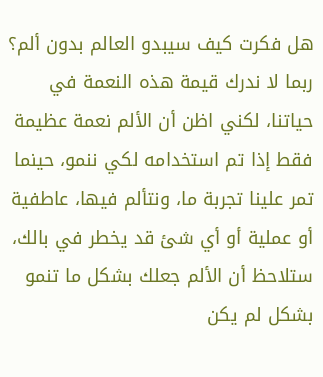هل فكرت كيف سيبدو العالم بدون ألم؟ ربما لا ندرك قيمة هذه النعمة في حياتنا، لكني اظن أن الألم نعمة عظيمة فقط إذا تم استخدامه لكي ننمو، حينما تمر علينا تجربة ما، ونتألم فيها، عاطفية أو عملية أو أي شئ قد يخطر في بالك، ستلاحظ أن الألم جعلك بشكل ما تنمو بشكل لم يكن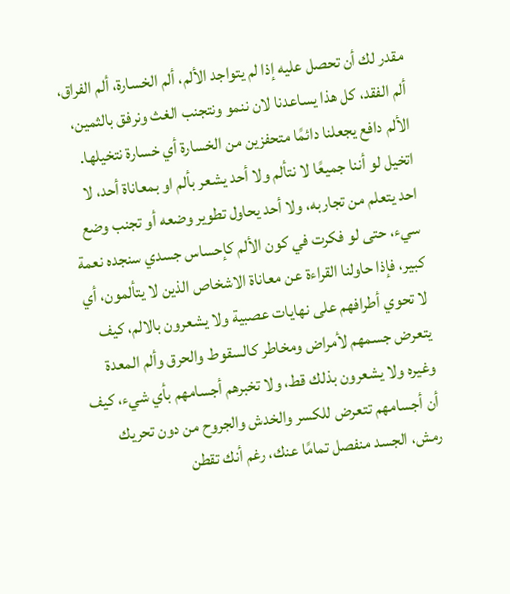مقدر لك أن تحصل عليه إذا لم يتواجد الألم، ألم الخسارة، ألم الفراق، ألم الفقد، كل هذا يساعدنا لان ننمو ونتجنب الغث ونرفق بالثمين، الألم دافع يجعلنا دائمًا متحفزين من الخسارة أي خسارة نتخيلها.
اتخيل لو أننا جميعًا لا نتألم ولا أحد يشعر بألم او بمعاناة أحد، لا احد يتعلم من تجاربه، ولا أحد يحاول تطوير وضعه أو تجنب وضع سيء، حتى لو فكرت في كون الألم كإحساس جسدي سنجده نعمة كبير، فإذا حاولنا القراءة عن معاناة الاشخاص الذين لا يتألمون، أي لا تحوي أطرافهم على نهايات عصبية ولا يشعرون بالالم، كيف يتعرض جسمهم لأمراض ومخاطر كالسقوط والحرق وألم المعدة وغيره ولا يشعرون بذلك قط، ولا تخبرهم أجسامهم بأي شيء، كيف أن أجسامهم تتعرض للكسر والخدش والجروح من دون تحريك رمش، الجسد منفصل تمامًا عنك، رغم أنك تقطن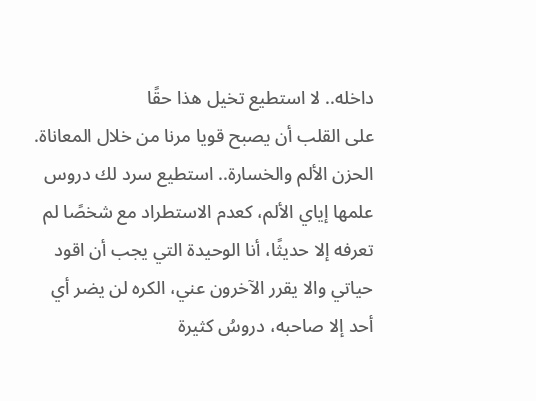داخله.. لا استطيع تخيل هذا حقًا
على القلب أن يصبح قويا مرنا من خلال المعاناة. الحزن الألم والخسارة.. استطيع سرد لك دروس علمها إياي الألم، كعدم الاستطراد مع شخصًا لم تعرفه إلا حديثًا، أنا الوحيدة التي يجب أن اقود حياتي والا يقرر الآخرون عني، الكره لن يضر أي أحد إلا صاحبه، دروسُ كثيرة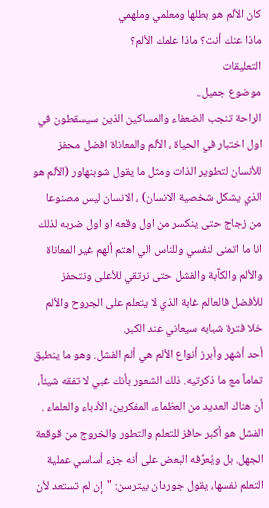كان الألم هو بطلها ومعلمي وملهمي
ماذا عنك أنت؟ ماذا علمك الألم؟
التعليقات
موضوع جميل..
الراحة تنجب الضعفاء والمساكين الذين سيسقطون في اول اختبار في الحياة ، الألم والمعاناة افضل محفز للأنسان لتطوير الذات ومثل ما يقول شوبنهاور (الألم هو الذي يشكل شخصية الانسان) ، الانسان ليس مصنوعا من زجاج حتى ينكسر من اول وقعه او اول ضربه لذلك انا ما اتمنى لنفسي وللناس الي اهتم ألهم غير المعاناة والألم والكآبة والفشل حتى نرتقي للأعلى ونتحفز للأفضل فالعالم غابة الذي لا يتعلم على الجروح والألم خلا فترة شبابه سيعاني عند الكبر.
أحد أشهر وأبرز أنواع الألم هي ألم الفشل. وهو ما ينطبق تماماً مع ما ذكرتيه. ذلك الشعور بأنك غبي لا تفقه شيئاً، أن هناك العديد من العظماء، المفكرين، الأدباء والعلماء . الفشل هو أكبر حافز للتعلم والتطور والخروج من قوقعة الجهل. بل ويُعرِّفه البعض على أنه جزء أساسي عملية التعلم نفسها، يقول جوردان بيترسن: "إن لم تستعد لأن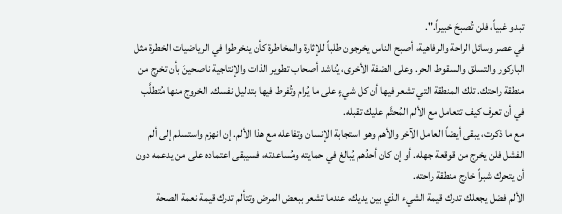تبدو غبياً، فلن تُصبحَ خبيراً.".
في عصر وسائل الراحة والرفاهية، أصبح الناس يخرجون طلباً للإثارة والمخاطرة كأن ينخرطوا في الرياضيات الخطرة مثل الباركور والتسلق والسقوط الحر. وعلى الضفة الأخرى، يُناشد أصحاب تطوير الذات والإنتاجية ناصحينَ بأن تخرج من منطقة راحتك. تلك المنطقة التي تشعر فيها أن كل شيءٍ على ما يُرام وتُفرط فيها بتدليل نفسك. الخروج منها مُتطلَّب في أن تعرف كيف تتعامل مع الألم المُحتَّم عليك تقبله.
مع ما ذكرت، يبقى أيضاً العامل الآخر والأهم وهو استجابة الإنسان وتفاعله مع هذا الألم. إن انهزم واستسلم إلى ألم الفشل فلن يخرج من قوقعة جهله. أو إن كان أحدُهم يُبالغ في حمايته ومُساعدته، فسيبقى اعتماده على من يدعمه دون أن يتحرك شبراً خارج منطقة راحته.
الألم فضل يجعلك تدرك قيمة الشيء الذي بين يديك، عندما تشعر ببعض المرض وتتألم تدرك قيمة نعمة الصحة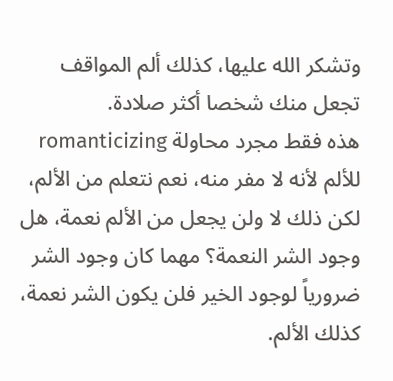وتشكر الله عليها، كذلك ألم المواقف تجعل منك شخصا أكثر صلادة.
هذه فقط مجرد محاولة romanticizing للألم لأنه لا مفر منه، نعم نتعلم من الألم، لكن ذلك لا ولن يجعل من الألم نعمة، هل وجود الشر النعمة؟ مهما كان وجود الشر ضرورياً لوجود الخير فلن يكون الشر نعمة، كذلك الألم.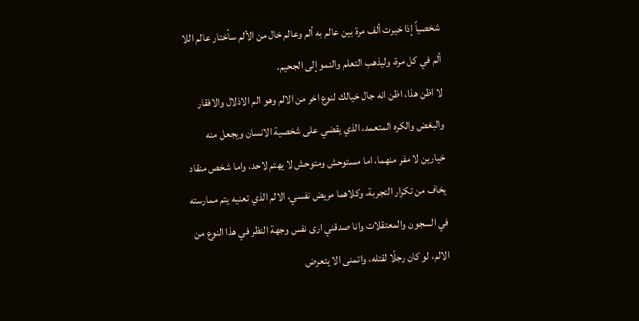شخصياً إذا خيرت ألف مرة بين عالم به ألم وعالم خال من الألم سأختار عالم اللا ألم في كل مرة، وليذهب التعلم والنمو إلى الجحيم.
لا اظن هذا، اظن انه جال خيالك لنوع اخر من الالم وهو الم الاذلال والافقار والبغض والكره المتعمد، الذي يقضي على شخصية الانسان ويجعل منه خيارين لا مفر منهما، اما مستوحش ومتوحش لا يهتم لاحد، واما شخص منقاد يخاف من تكرار التجربة، وكلاهما مريض نفسي، الالم الذي تعنيه يتم ممارسته في السجون والمعتقلات وانا صدقني ارى نفس وجهة النظر في هذا النوع من الالم، لو كان رجلًا لقتله، واتمنى الا يتعرض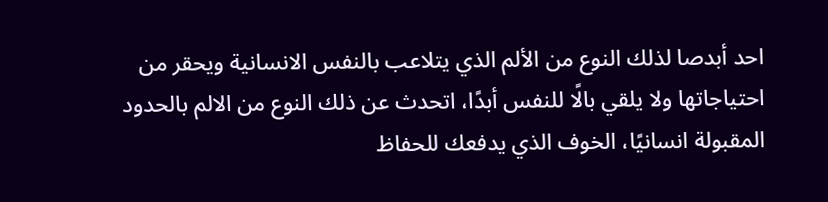احد أبدصا لذلك النوع من الألم الذي يتلاعب بالنفس الانسانية ويحقر من احتياجاتها ولا يلقي بالًا للنفس أبدًا، اتحدث عن ذلك النوع من الالم بالحدود المقبولة انسانيًا، الخوف الذي يدفعك للحفاظ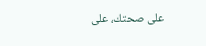على صحتك، على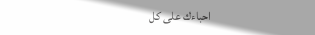احباءك على كل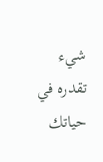شيء تقدره في حياتك